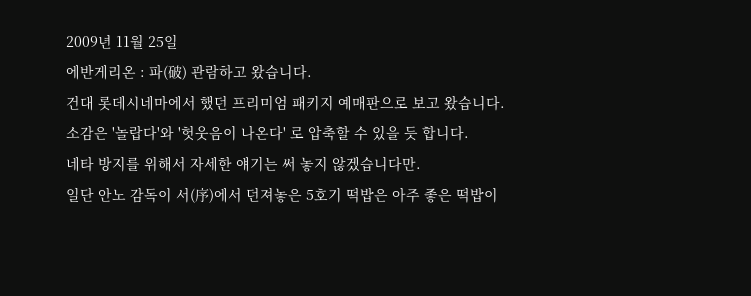2009년 11월 25일
에반게리온 : 파(破) 관람하고 왔습니다.
건대 롯데시네마에서 했던 프리미엄 패키지 예매판으로 보고 왔습니다.
소감은 '놀랍다'와 '헛웃음이 나온다' 로 압축할 수 있을 듯 합니다.
네타 방지를 위해서 자세한 얘기는 써 놓지 않겠습니다만.
일단 안노 감독이 서(序)에서 던져놓은 5호기 떡밥은 아주 좋은 떡밥이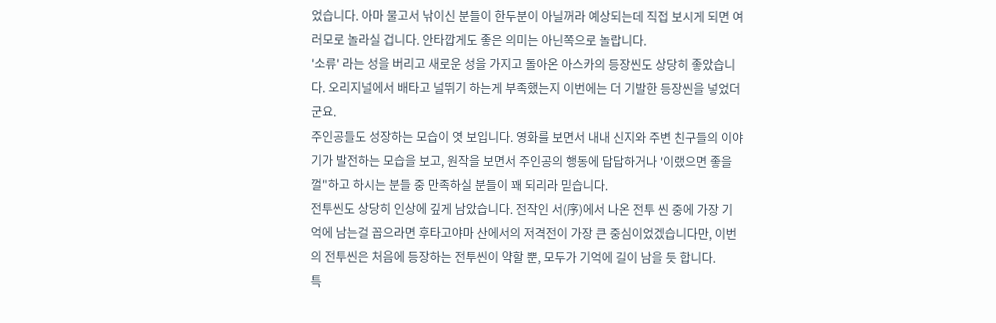었습니다. 아마 물고서 낚이신 분들이 한두분이 아닐꺼라 예상되는데 직접 보시게 되면 여러모로 놀라실 겁니다. 안타깝게도 좋은 의미는 아닌쪽으로 놀랍니다.
'소류' 라는 성을 버리고 새로운 성을 가지고 돌아온 아스카의 등장씬도 상당히 좋았습니다. 오리지널에서 배타고 널뛰기 하는게 부족했는지 이번에는 더 기발한 등장씬을 넣었더군요.
주인공들도 성장하는 모습이 엿 보입니다. 영화를 보면서 내내 신지와 주변 친구들의 이야기가 발전하는 모습을 보고, 원작을 보면서 주인공의 행동에 답답하거나 '이랬으면 좋을껄"하고 하시는 분들 중 만족하실 분들이 꽤 되리라 믿습니다.
전투씬도 상당히 인상에 깊게 남았습니다. 전작인 서(序)에서 나온 전투 씬 중에 가장 기억에 남는걸 꼽으라면 후타고야마 산에서의 저격전이 가장 큰 중심이었겠습니다만, 이번의 전투씬은 처음에 등장하는 전투씬이 약할 뿐, 모두가 기억에 길이 남을 듯 합니다.
특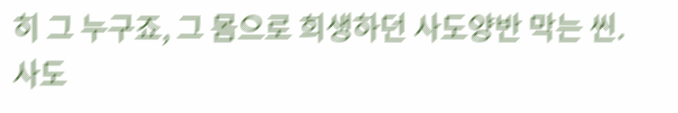히 그 누구죠, 그 몸으로 희생하던 사도양반 막는 씬. 사도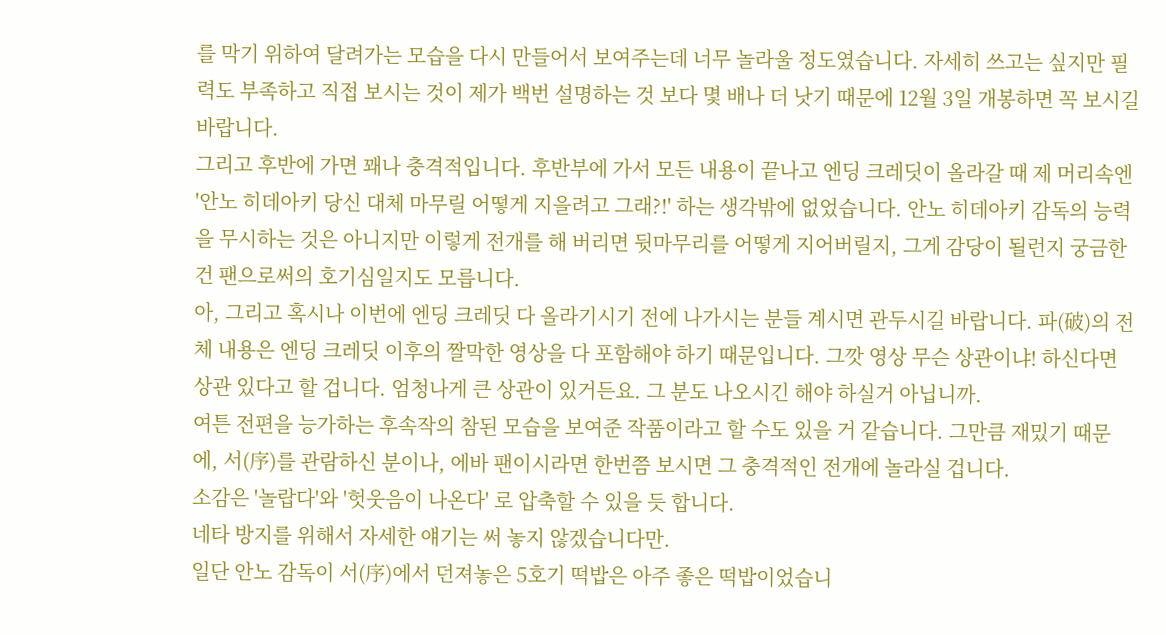를 막기 위하여 달려가는 모습을 다시 만들어서 보여주는데 너무 놀라울 정도였습니다. 자세히 쓰고는 싶지만 필력도 부족하고 직접 보시는 것이 제가 백번 설명하는 것 보다 몇 배나 더 낫기 때문에 12월 3일 개봉하면 꼭 보시길 바랍니다.
그리고 후반에 가면 꽤나 충격적입니다. 후반부에 가서 모든 내용이 끝나고 엔딩 크레딧이 올라갈 때 제 머리속엔 '안노 히데아키 당신 대체 마무릴 어떻게 지을려고 그래?!' 하는 생각밖에 없었습니다. 안노 히데아키 감독의 능력을 무시하는 것은 아니지만 이렇게 전개를 해 버리면 뒷마무리를 어떻게 지어버릴지, 그게 감당이 될런지 궁금한 건 팬으로써의 호기심일지도 모릅니다.
아, 그리고 혹시나 이번에 엔딩 크레딧 다 올라기시기 전에 나가시는 분들 계시면 관두시길 바랍니다. 파(破)의 전체 내용은 엔딩 크레딧 이후의 짤막한 영상을 다 포함해야 하기 때문입니다. 그깟 영상 무슨 상관이냐! 하신다면 상관 있다고 할 겁니다. 엄청나게 큰 상관이 있거든요. 그 분도 나오시긴 해야 하실거 아닙니까.
여튼 전편을 능가하는 후속작의 참된 모습을 보여준 작품이라고 할 수도 있을 거 같습니다. 그만큼 재밌기 때문에, 서(序)를 관람하신 분이나, 에바 팬이시라면 한번쯤 보시면 그 충격적인 전개에 놀라실 겁니다.
소감은 '놀랍다'와 '헛웃음이 나온다' 로 압축할 수 있을 듯 합니다.
네타 방지를 위해서 자세한 얘기는 써 놓지 않겠습니다만.
일단 안노 감독이 서(序)에서 던져놓은 5호기 떡밥은 아주 좋은 떡밥이었습니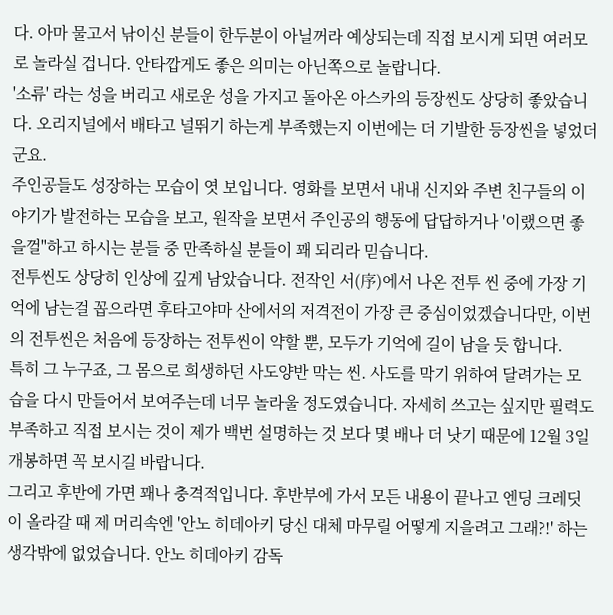다. 아마 물고서 낚이신 분들이 한두분이 아닐꺼라 예상되는데 직접 보시게 되면 여러모로 놀라실 겁니다. 안타깝게도 좋은 의미는 아닌쪽으로 놀랍니다.
'소류' 라는 성을 버리고 새로운 성을 가지고 돌아온 아스카의 등장씬도 상당히 좋았습니다. 오리지널에서 배타고 널뛰기 하는게 부족했는지 이번에는 더 기발한 등장씬을 넣었더군요.
주인공들도 성장하는 모습이 엿 보입니다. 영화를 보면서 내내 신지와 주변 친구들의 이야기가 발전하는 모습을 보고, 원작을 보면서 주인공의 행동에 답답하거나 '이랬으면 좋을껄"하고 하시는 분들 중 만족하실 분들이 꽤 되리라 믿습니다.
전투씬도 상당히 인상에 깊게 남았습니다. 전작인 서(序)에서 나온 전투 씬 중에 가장 기억에 남는걸 꼽으라면 후타고야마 산에서의 저격전이 가장 큰 중심이었겠습니다만, 이번의 전투씬은 처음에 등장하는 전투씬이 약할 뿐, 모두가 기억에 길이 남을 듯 합니다.
특히 그 누구죠, 그 몸으로 희생하던 사도양반 막는 씬. 사도를 막기 위하여 달려가는 모습을 다시 만들어서 보여주는데 너무 놀라울 정도였습니다. 자세히 쓰고는 싶지만 필력도 부족하고 직접 보시는 것이 제가 백번 설명하는 것 보다 몇 배나 더 낫기 때문에 12월 3일 개봉하면 꼭 보시길 바랍니다.
그리고 후반에 가면 꽤나 충격적입니다. 후반부에 가서 모든 내용이 끝나고 엔딩 크레딧이 올라갈 때 제 머리속엔 '안노 히데아키 당신 대체 마무릴 어떻게 지을려고 그래?!' 하는 생각밖에 없었습니다. 안노 히데아키 감독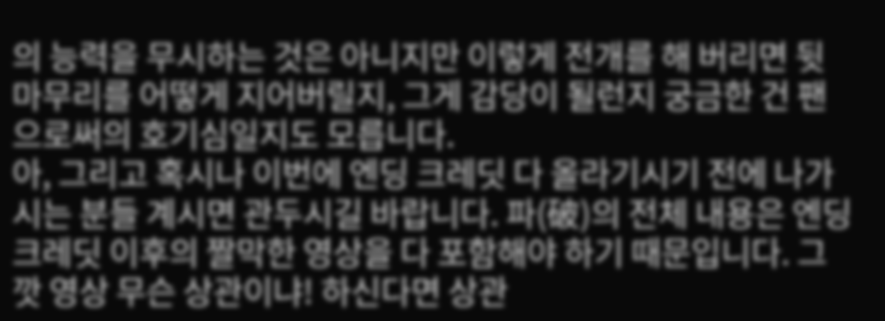의 능력을 무시하는 것은 아니지만 이렇게 전개를 해 버리면 뒷마무리를 어떻게 지어버릴지, 그게 감당이 될런지 궁금한 건 팬으로써의 호기심일지도 모릅니다.
아, 그리고 혹시나 이번에 엔딩 크레딧 다 올라기시기 전에 나가시는 분들 계시면 관두시길 바랍니다. 파(破)의 전체 내용은 엔딩 크레딧 이후의 짤막한 영상을 다 포함해야 하기 때문입니다. 그깟 영상 무슨 상관이냐! 하신다면 상관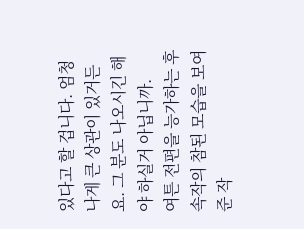있다고 할 겁니다. 엄청나게 큰 상관이 있거든요. 그 분도 나오시긴 해야 하실거 아닙니까.
여튼 전편을 능가하는 후속작의 참된 모습을 보여준 작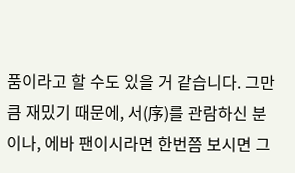품이라고 할 수도 있을 거 같습니다. 그만큼 재밌기 때문에, 서(序)를 관람하신 분이나, 에바 팬이시라면 한번쯤 보시면 그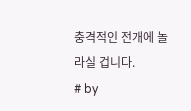충격적인 전개에 놀라실 겁니다.
# by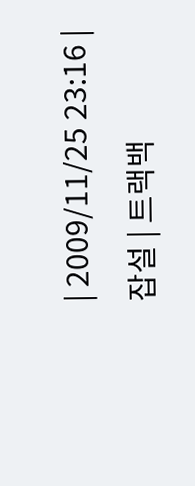| 2009/11/25 23:16 | 잡설 | 트랙백